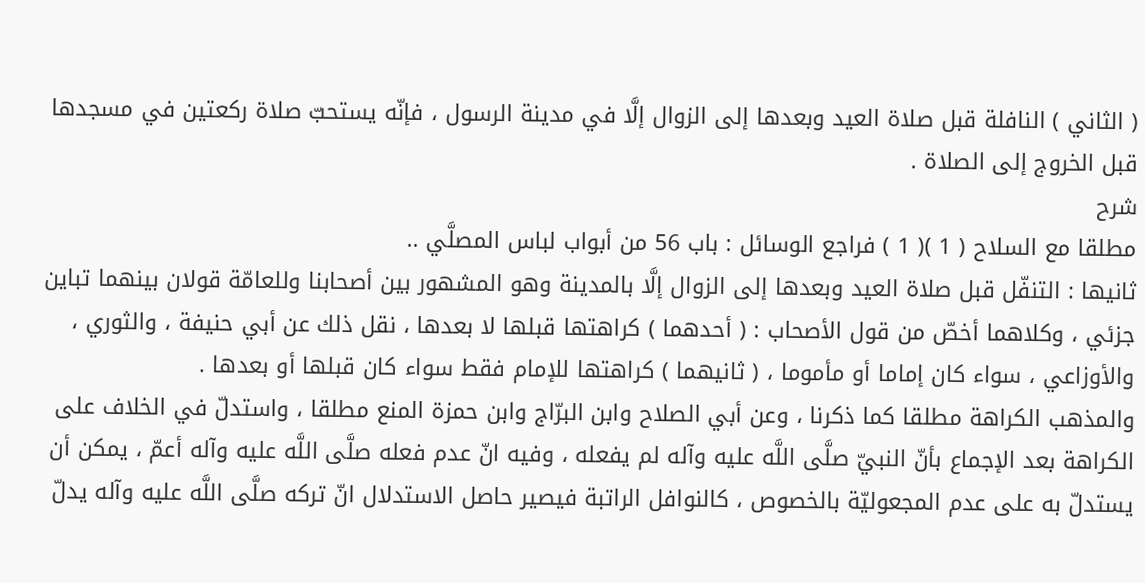( الثاني ) النافلة قبل صلاة العيد وبعدها إلى الزوال إلَّا في مدينة الرسول ، فإنّه يستحبّ صلاة ركعتين في مسجدها قبل الخروج إلى الصلاة .
شرح
مطلقا مع السلاح ( 1 )( 1 ) فراجع الوسائل : باب 56 من أبواب لباس المصلَّي ..
ثانيها : التنفّل قبل صلاة العيد وبعدها إلى الزوال إلَّا بالمدينة وهو المشهور بين أصحابنا وللعامّة قولان بينهما تباين جزئي ، وكلاهما أخصّ من قول الأصحاب : ( أحدهما ) كراهتها قبلها لا بعدها ، نقل ذلك عن أبي حنيفة ، والثوري ، والأوزاعي ، سواء كان إماما أو مأموما ، ( ثانيهما ) كراهتها للإمام فقط سواء كان قبلها أو بعدها .
والمذهب الكراهة مطلقا كما ذكرنا ، وعن أبي الصلاح وابن البرّاج وابن حمزة المنع مطلقا ، واستدلّ في الخلاف على الكراهة بعد الإجماع بأنّ النبيّ صلَّى اللَّه عليه وآله لم يفعله ، وفيه انّ عدم فعله صلَّى اللَّه عليه وآله أعمّ ، يمكن أن يستدلّ به على عدم المجعوليّة بالخصوص ، كالنوافل الراتبة فيصير حاصل الاستدلال انّ تركه صلَّى اللَّه عليه وآله يدلّ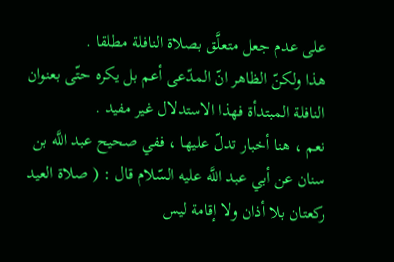على عدم جعل متعلَّق بصلاة النافلة مطلقا .
هذا ولكنّ الظاهر انّ المدّعى أعم بل يكره حتّى بعنوان النافلة المبتدأة فهذا الاستدلال غير مفيد .
نعم ، هنا أخبار تدلّ عليها ، ففي صحيح عبد اللَّه بن سنان عن أبي عبد اللَّه عليه السّلام قال : ( صلاة العيد ركعتان بلا أذان ولا إقامة ليس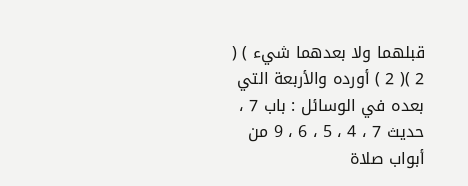قبلهما ولا بعدهما شيء ) ( 2 )( 2 ) أورده والأربعة التي بعده في الوسائل : باب 7 ، حديث 7 ، 4 ، 5 ، 6 ، 9 من أبواب صلاة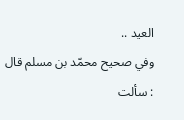العيد ..
وفي صحيح محمّد بن مسلم قال : سألت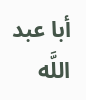أبا عبد اللَّه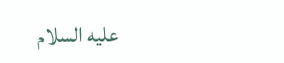عليه السلام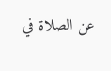عن الصلاة في